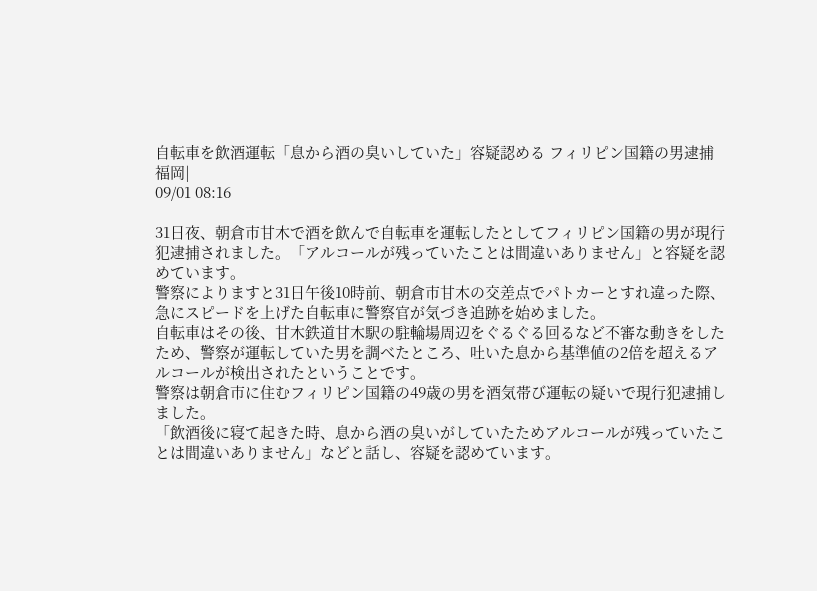自転車を飲酒運転「息から酒の臭いしていた」容疑認める フィリピン国籍の男逮捕
福岡|
09/01 08:16

31日夜、朝倉市甘木で酒を飲んで自転車を運転したとしてフィリピン国籍の男が現行犯逮捕されました。「アルコールが残っていたことは間違いありません」と容疑を認めています。
警察によりますと31日午後10時前、朝倉市甘木の交差点でパトカーとすれ違った際、急にスピードを上げた自転車に警察官が気づき追跡を始めました。
自転車はその後、甘木鉄道甘木駅の駐輪場周辺をぐるぐる回るなど不審な動きをしたため、警察が運転していた男を調べたところ、吐いた息から基準値の2倍を超えるアルコールが検出されたということです。
警察は朝倉市に住むフィリピン国籍の49歳の男を酒気帯び運転の疑いで現行犯逮捕しました。
「飲酒後に寝て起きた時、息から酒の臭いがしていたためアルコールが残っていたことは間違いありません」などと話し、容疑を認めています。